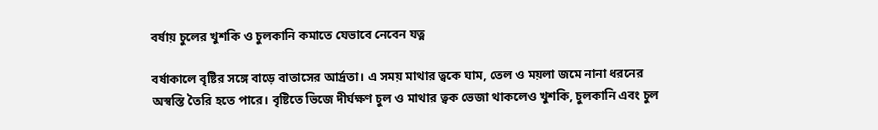বর্ষায় চুলের খুশকি ও চুলকানি কমাতে যেভাবে নেবেন যত্ন

বর্ষাকালে বৃষ্টির সঙ্গে বাড়ে বাতাসের আর্দ্রতা। এ সময় মাথার ত্বকে ঘাম, তেল ও ময়লা জমে নানা ধরনের অস্বস্তি তৈরি হতে পারে। বৃষ্টিতে ভিজে দীর্ঘক্ষণ চুল ও মাথার ত্বক ভেজা থাকলেও খুশকি, চুলকানি এবং চুল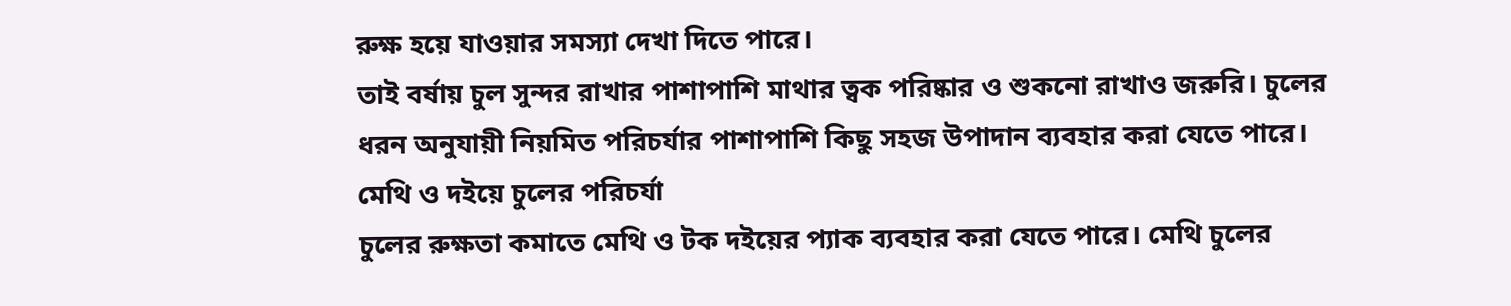রুক্ষ হয়ে যাওয়ার সমস্যা দেখা দিতে পারে।
তাই বর্ষায় চুল সুন্দর রাখার পাশাপাশি মাথার ত্বক পরিষ্কার ও শুকনো রাখাও জরুরি। চুলের ধরন অনুযায়ী নিয়মিত পরিচর্যার পাশাপাশি কিছু সহজ উপাদান ব্যবহার করা যেতে পারে।
মেথি ও দইয়ে চুলের পরিচর্যা
চুলের রুক্ষতা কমাতে মেথি ও টক দইয়ের প্যাক ব্যবহার করা যেতে পারে। মেথি চুলের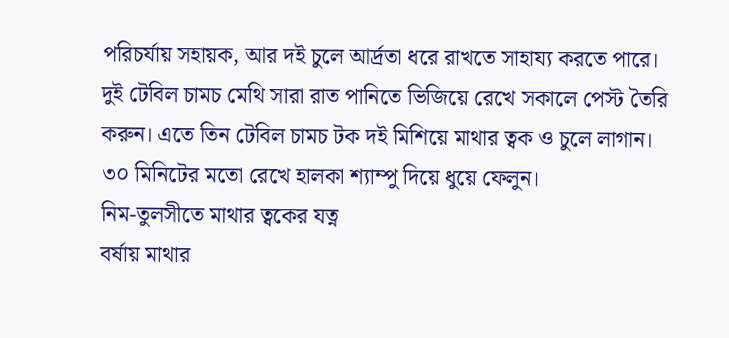পরিচর্যায় সহায়ক, আর দই চুলে আর্দ্রতা ধরে রাখতে সাহায্য করতে পারে।
দুই টেবিল চামচ মেথি সারা রাত পানিতে ভিজিয়ে রেখে সকালে পেস্ট তৈরি করুন। এতে তিন টেবিল চামচ টক দই মিশিয়ে মাথার ত্বক ও চুলে লাগান। ৩০ মিনিটের মতো রেখে হালকা শ্যাম্পু দিয়ে ধুয়ে ফেলুন।
নিম-তুলসীতে মাথার ত্বকের যত্ন
বর্ষায় মাথার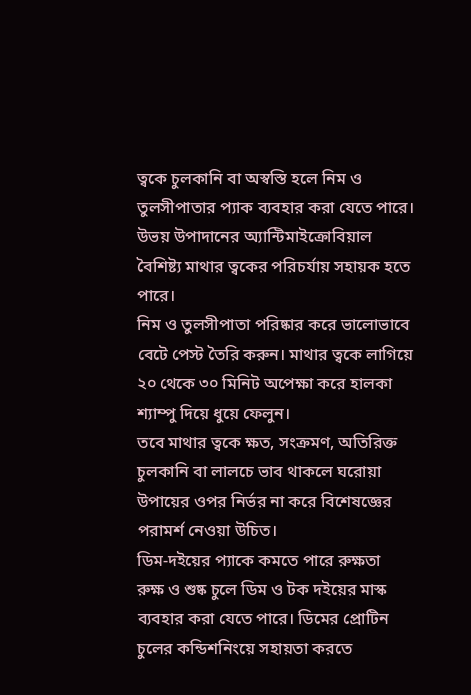ত্বকে চুলকানি বা অস্বস্তি হলে নিম ও তুলসীপাতার প্যাক ব্যবহার করা যেতে পারে। উভয় উপাদানের অ্যান্টিমাইক্রোবিয়াল বৈশিষ্ট্য মাথার ত্বকের পরিচর্যায় সহায়ক হতে পারে।
নিম ও তুলসীপাতা পরিষ্কার করে ভালোভাবে বেটে পেস্ট তৈরি করুন। মাথার ত্বকে লাগিয়ে ২০ থেকে ৩০ মিনিট অপেক্ষা করে হালকা শ্যাম্পু দিয়ে ধুয়ে ফেলুন।
তবে মাথার ত্বকে ক্ষত, সংক্রমণ, অতিরিক্ত চুলকানি বা লালচে ভাব থাকলে ঘরোয়া উপায়ের ওপর নির্ভর না করে বিশেষজ্ঞের পরামর্শ নেওয়া উচিত।
ডিম-দইয়ের প্যাকে কমতে পারে রুক্ষতা
রুক্ষ ও শুষ্ক চুলে ডিম ও টক দইয়ের মাস্ক ব্যবহার করা যেতে পারে। ডিমের প্রোটিন চুলের কন্ডিশনিংয়ে সহায়তা করতে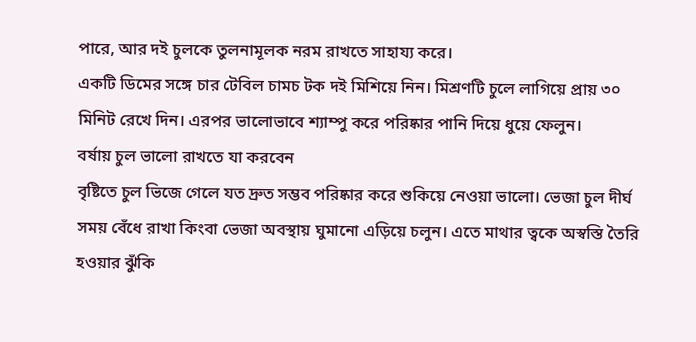পারে, আর দই চুলকে তুলনামূলক নরম রাখতে সাহায্য করে।
একটি ডিমের সঙ্গে চার টেবিল চামচ টক দই মিশিয়ে নিন। মিশ্রণটি চুলে লাগিয়ে প্রায় ৩০ মিনিট রেখে দিন। এরপর ভালোভাবে শ্যাম্পু করে পরিষ্কার পানি দিয়ে ধুয়ে ফেলুন।
বর্ষায় চুল ভালো রাখতে যা করবেন
বৃষ্টিতে চুল ভিজে গেলে যত দ্রুত সম্ভব পরিষ্কার করে শুকিয়ে নেওয়া ভালো। ভেজা চুল দীর্ঘ সময় বেঁধে রাখা কিংবা ভেজা অবস্থায় ঘুমানো এড়িয়ে চলুন। এতে মাথার ত্বকে অস্বস্তি তৈরি হওয়ার ঝুঁকি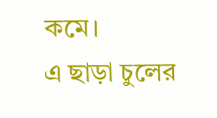কমে।
এ ছাড়া চুলের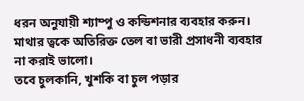ধরন অনুযায়ী শ্যাম্পু ও কন্ডিশনার ব্যবহার করুন। মাথার ত্বকে অতিরিক্ত তেল বা ভারী প্রসাধনী ব্যবহার না করাই ভালো।
তবে চুলকানি, খুশকি বা চুল পড়ার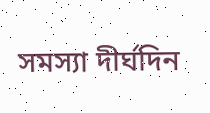সমস্যা দীর্ঘদিন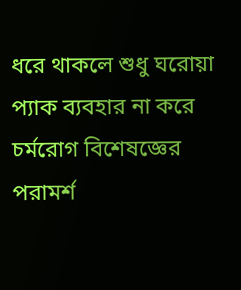ধরে থাকলে শুধু ঘরোয়া প্যাক ব্যবহার না করে চর্মরোগ বিশেষজ্ঞের পরামর্শ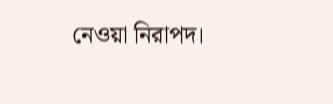নেওয়া নিরাপদ।